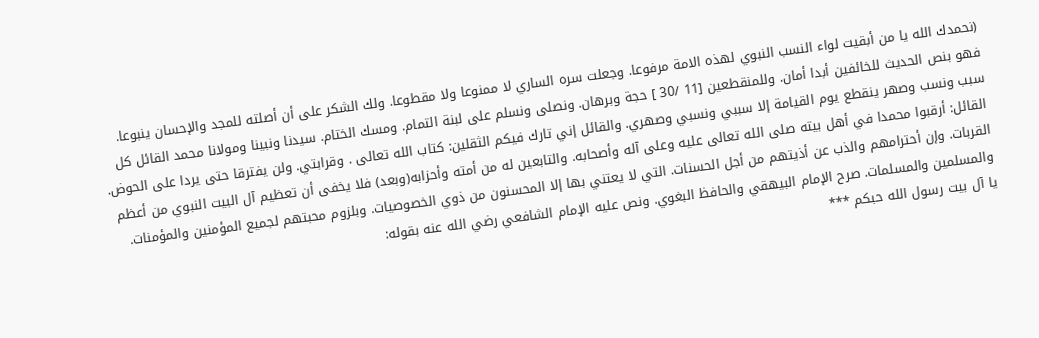(نحمدك الله يا من أبقيت لواء النسب النبوي لهذه الامة مرفوعا. وجعلت سره الساري لا ممنوعا ولا مقطوعا. ولك الشكر على أن أصلته للمجد والإحسان ينبوعا. فهو بنص الحديث للخائفين أبدا أمان. وللمنقطعين [11 /30 ] حجة وبرهان. ونصلى ونسلم على لبنة التمام. ومسك الختام. سيدنا ونبينا ومولانا محمد القائل كل سبب ونسب وصهر ينقطع يوم القيامة إلا سببي ونسبي وصهري. والقائل إني تارك فيكم الثقلين: كتاب الله تعالى . وقرابتي. ولن يفترقا حتى يردا على الحوض. القائل: أرقبوا محمدا في أهل بيته صلى الله تعالى عليه وعلى آله وأصحابه. والتابعين له من أمته وأحزابه(وبعد) فلا يخفى أن تعظيم آل البيت النبوي من أعظم القربات. وإن أحترامهم والذب عن أذيتهم من أجل الحسنات. التي لا يعتني بها إلا المحسنون من ذوي الخصوصيات. وبلزوم محبتهم لجميع المؤمنين والمؤمنات. والمسلمين والمسلمات. صرح الإمام البيهقي والحافظ البغوي. ونص عليه الإمام الشافعي رضي الله عنه بقوله:
يا آل بيت رسول الله حبكم ***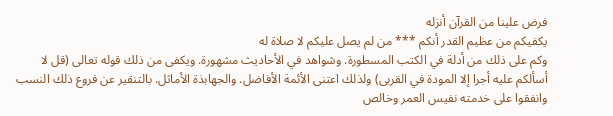فرض علينا من القرآن أنزله
يكفيكم من عظيم القدر أنكم *** من لم يصل عليكم لا صلاة له
وكم على ذلك من أدلة في الكتب المسطورة. وشواهد في الأحاديث مشهورة. ويكفى من ذلك قوله تعالى (قل لا أسألكم عليه أجرا إلا المودة في القربى) ولذلك اعتنى الأئمة الأفاضل. والجهابذة الأماثل. بالتنقير عن فروع ذلك النسب وانفقوا على خدمته نفيس العمر وخالص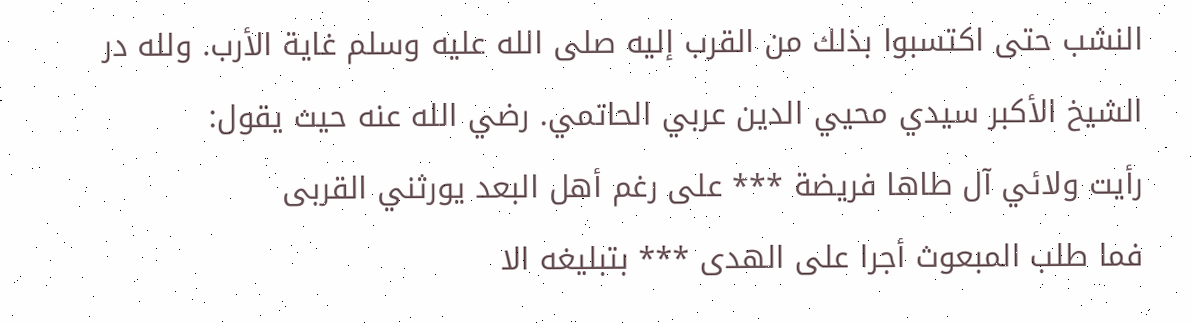النشب حتى اكتسبوا بذلك من القرب إليه صلى الله عليه وسلم غاية الأرب. ولله در الشيخ الأكبر سيدي محيي الدين عربي الحاتمي. رضي الله عنه حيث يقول:
رأيت ولائي آل طاها فريضة *** على رغم أهل البعد يورثني القربى
فما طلب المبعوث أجرا على الهدى *** بتبليغه الا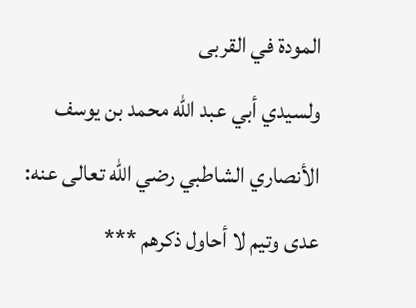المودة في القربى
ولسيدي أبي عبد الله محمد بن يوسف الأنصاري الشاطبي رضي الله تعالى عنه:
عدى وتيم لا أحاول ذكرهم ***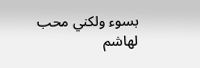بسوء ولكني محب لهاشم